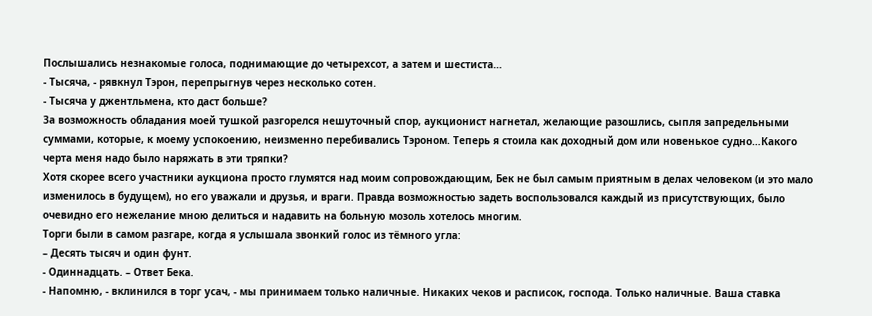Послышались незнакомые голоса, поднимающие до четырехсот, а затем и шестиста…
- Тысяча, - рявкнул Тэрон, перепрыгнув через несколько сотен.
- Тысяча у джентльмена, кто даст больше?
За возможность обладания моей тушкой разгорелся нешуточный спор, аукционист нагнетал, желающие разошлись, сыпля запредельными суммами, которые, к моему успокоению, неизменно перебивались Тэроном. Теперь я стоила как доходный дом или новенькое судно…Какого черта меня надо было наряжать в эти тряпки?
Хотя скорее всего участники аукциона просто глумятся над моим сопровождающим, Бек не был самым приятным в делах человеком (и это мало изменилось в будущем), но его уважали и друзья, и враги. Правда возможностью задеть воспользовался каждый из присутствующих, было очевидно его нежелание мною делиться и надавить на больную мозоль хотелось многим.
Торги были в самом разгаре, когда я услышала звонкий голос из тёмного угла:
– Десять тысяч и один фунт.
- Одиннадцать. – Ответ Бека.
- Напомню, - вклинился в торг усач, - мы принимаем только наличные. Никаких чеков и расписок, господа. Только наличные. Ваша ставка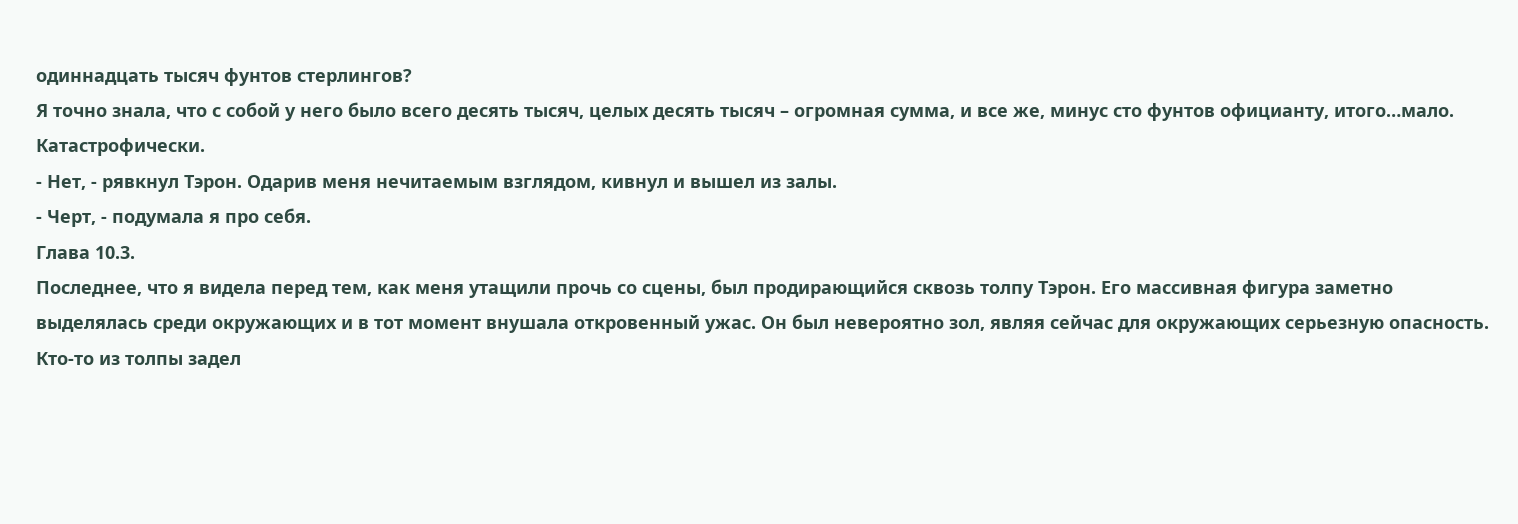одиннадцать тысяч фунтов стерлингов?
Я точно знала, что с собой у него было всего десять тысяч, целых десять тысяч – огромная сумма, и все же, минус сто фунтов официанту, итого…мало.
Катастрофически.
- Нет, - рявкнул Тэрон. Одарив меня нечитаемым взглядом, кивнул и вышел из залы.
- Черт, - подумала я про себя.
Глава 10.3.
Последнее, что я видела перед тем, как меня утащили прочь со сцены, был продирающийся сквозь толпу Тэрон. Его массивная фигура заметно выделялась среди окружающих и в тот момент внушала откровенный ужас. Он был невероятно зол, являя сейчас для окружающих серьезную опасность.
Кто-то из толпы задел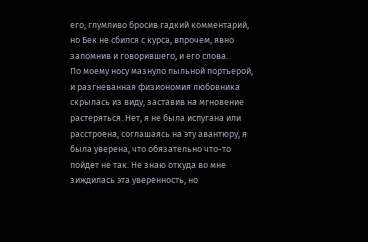его, глумливо бросив гадкий комментарий, но Бек не сбился с курса, впрочем, явно запомнив и говорившего, и его слова.
По моему носу мазнуло пыльной портьерой, и разгневанная физиономия любовника скрылась из виду, заставив на мгновение растеряться. Нет, я не была испугана или расстроена, соглашаясь на эту авантюру, я была уверена, что обязательно что-то пойдет не так. Не знаю откуда во мне зиждилась эта уверенность, но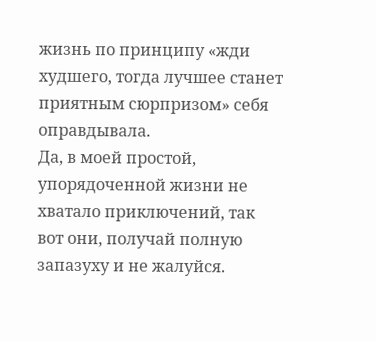жизнь по принципу «жди худшего, тогда лучшее станет приятным сюрпризом» себя оправдывала.
Да, в моей простой, упорядоченной жизни не хватало приключений, так вот они, получай полную запазуху и не жалуйся.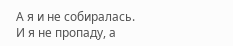А я и не собиралась.
И я не пропаду, а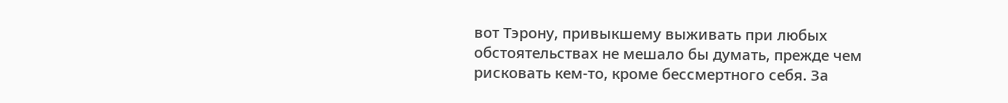вот Тэрону, привыкшему выживать при любых обстоятельствах не мешало бы думать, прежде чем рисковать кем-то, кроме бессмертного себя. За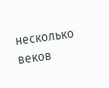несколько веков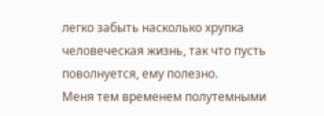легко забыть насколько хрупка человеческая жизнь, так что пусть поволнуется, ему полезно.
Меня тем временем полутемными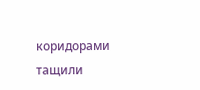коридорами тащили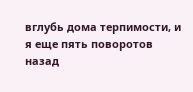вглубь дома терпимости, и я еще пять поворотов назад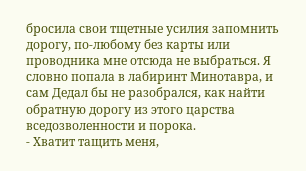бросила свои тщетные усилия запомнить дорогу, по-любому без карты или проводника мне отсюда не выбраться. Я словно попала в лабиринт Минотавра, и сам Дедал бы не разобрался, как найти обратную дорогу из этого царства вседозволенности и порока.
- Хватит тащить меня,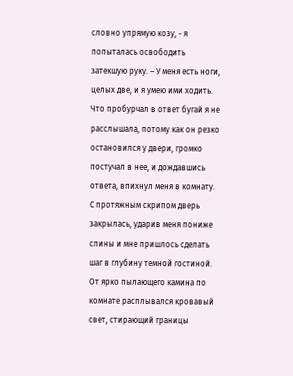словно упрямую козу, - я попыталась освободить затекшую руку. – У меня есть ноги, целых две, и я умею ими ходить.
Что пробурчал в ответ бугай я не расслышала, потому как он резко остановился у двери, громко постучал в нее, и дождавшись ответа, впихнул меня в комнату. С протяжным скрипом дверь закрылась, ударив меня пониже спины и мне пришлось сделать шаг в глубину темной гостиной. От ярко пылающего камина по комнате расплывался кровавый свет, стирающий границы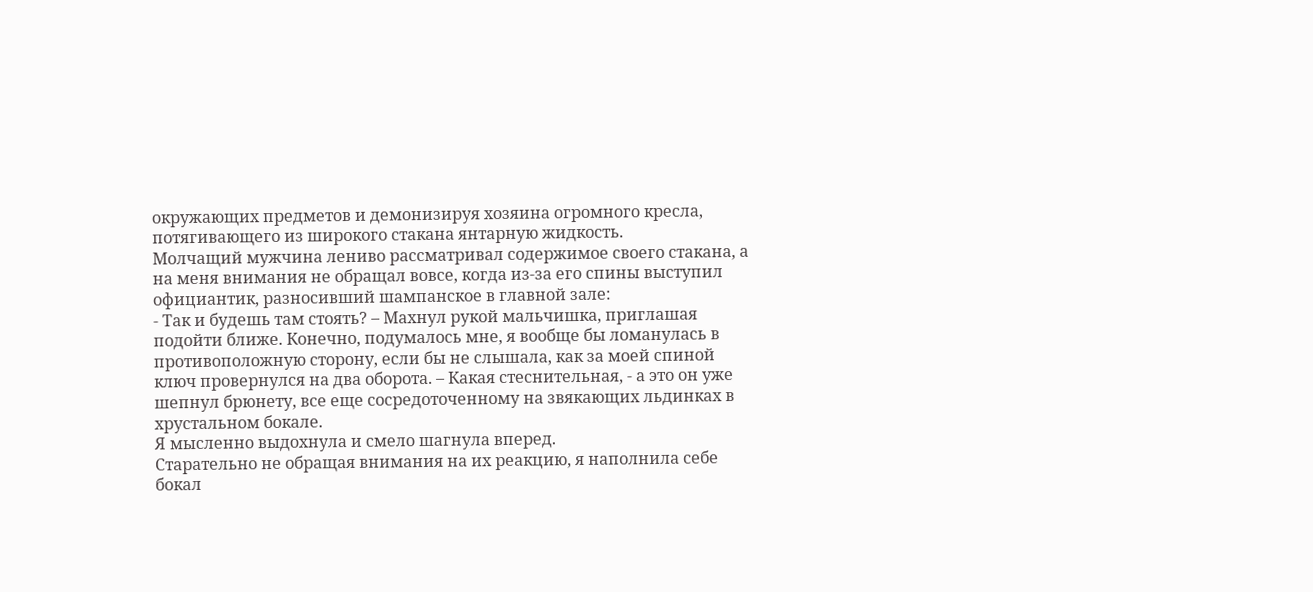окружающих предметов и демонизируя хозяина огромного кресла, потягивающего из широкого стакана янтарную жидкость.
Молчащий мужчина лениво рассматривал содержимое своего стакана, а на меня внимания не обращал вовсе, когда из-за его спины выступил официантик, разносивший шампанское в главной зале:
- Так и будешь там стоять? – Махнул рукой мальчишка, приглашая подойти ближе. Конечно, подумалось мне, я вообще бы ломанулась в противоположную сторону, если бы не слышала, как за моей спиной ключ провернулся на два оборота. – Какая стеснительная, - а это он уже шепнул брюнету, все еще сосредоточенному на звякающих льдинках в хрустальном бокале.
Я мысленно выдохнула и смело шагнула вперед.
Старательно не обращая внимания на их реакцию, я наполнила себе бокал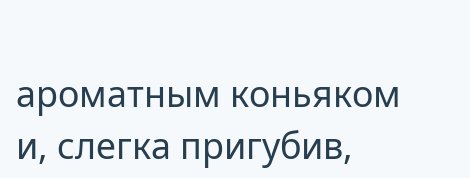ароматным коньяком и, слегка пригубив,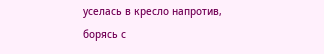уселась в кресло напротив, борясь с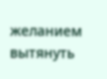желанием вытянуть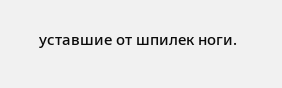уставшие от шпилек ноги.